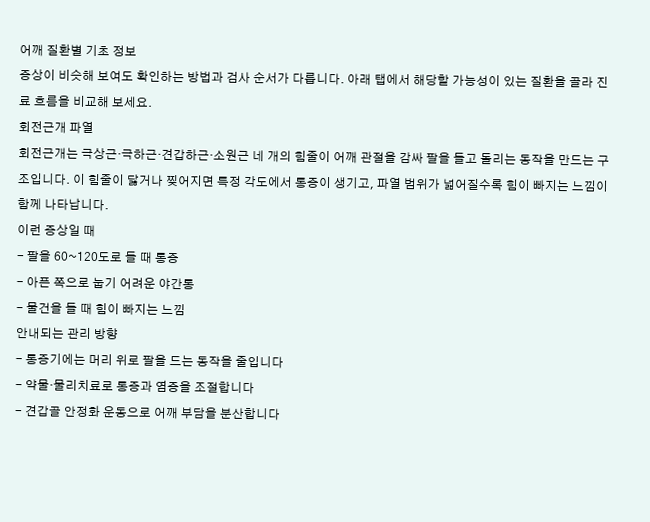어깨 질환별 기초 정보
증상이 비슷해 보여도 확인하는 방법과 검사 순서가 다릅니다. 아래 탭에서 해당할 가능성이 있는 질환을 골라 진료 흐름을 비교해 보세요.
회전근개 파열
회전근개는 극상근·극하근·견갑하근·소원근 네 개의 힘줄이 어깨 관절을 감싸 팔을 들고 돌리는 동작을 만드는 구조입니다. 이 힘줄이 닳거나 찢어지면 특정 각도에서 통증이 생기고, 파열 범위가 넓어질수록 힘이 빠지는 느낌이 함께 나타납니다.
이런 증상일 때
- 팔을 60~120도로 들 때 통증
- 아픈 쪽으로 눕기 어려운 야간통
- 물건을 들 때 힘이 빠지는 느낌
안내되는 관리 방향
- 통증기에는 머리 위로 팔을 드는 동작을 줄입니다
- 약물·물리치료로 통증과 염증을 조절합니다
- 견갑골 안정화 운동으로 어깨 부담을 분산합니다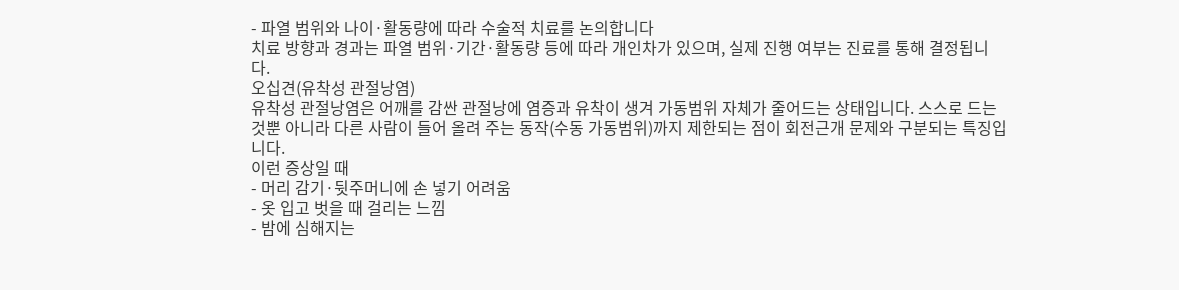- 파열 범위와 나이·활동량에 따라 수술적 치료를 논의합니다
치료 방향과 경과는 파열 범위·기간·활동량 등에 따라 개인차가 있으며, 실제 진행 여부는 진료를 통해 결정됩니다.
오십견(유착성 관절낭염)
유착성 관절낭염은 어깨를 감싼 관절낭에 염증과 유착이 생겨 가동범위 자체가 줄어드는 상태입니다. 스스로 드는 것뿐 아니라 다른 사람이 들어 올려 주는 동작(수동 가동범위)까지 제한되는 점이 회전근개 문제와 구분되는 특징입니다.
이런 증상일 때
- 머리 감기·뒷주머니에 손 넣기 어려움
- 옷 입고 벗을 때 걸리는 느낌
- 밤에 심해지는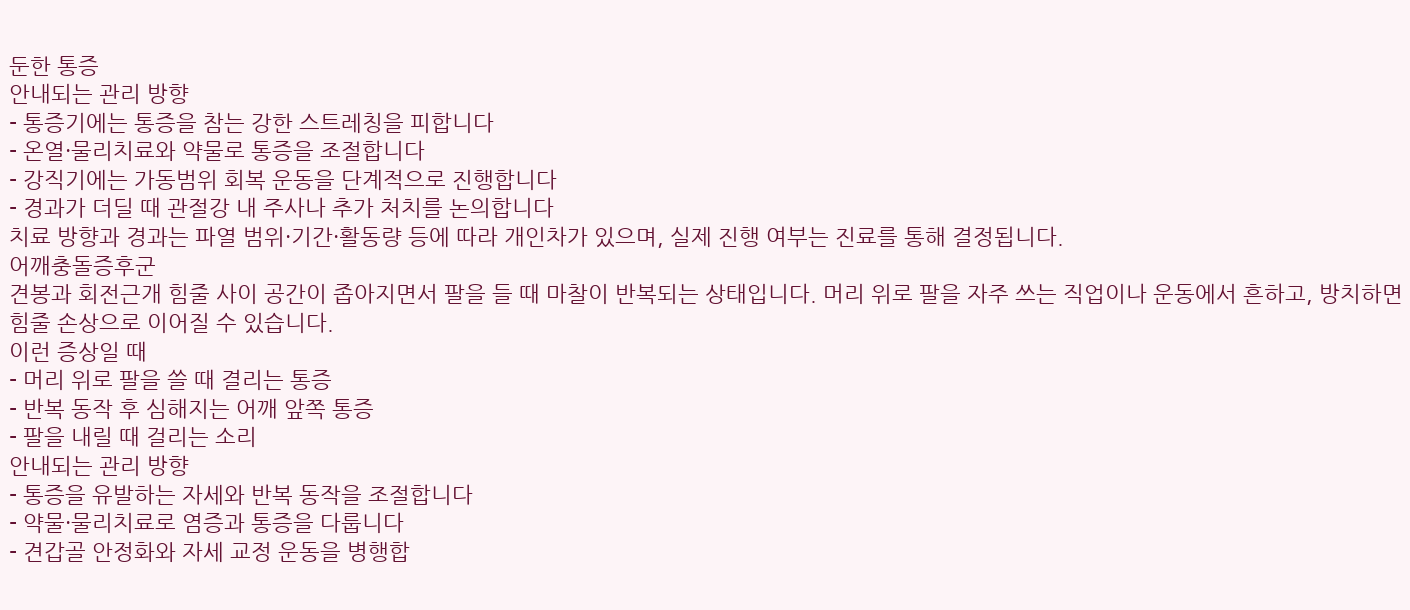둔한 통증
안내되는 관리 방향
- 통증기에는 통증을 참는 강한 스트레칭을 피합니다
- 온열·물리치료와 약물로 통증을 조절합니다
- 강직기에는 가동범위 회복 운동을 단계적으로 진행합니다
- 경과가 더딜 때 관절강 내 주사나 추가 처치를 논의합니다
치료 방향과 경과는 파열 범위·기간·활동량 등에 따라 개인차가 있으며, 실제 진행 여부는 진료를 통해 결정됩니다.
어깨충돌증후군
견봉과 회전근개 힘줄 사이 공간이 좁아지면서 팔을 들 때 마찰이 반복되는 상태입니다. 머리 위로 팔을 자주 쓰는 직업이나 운동에서 흔하고, 방치하면 힘줄 손상으로 이어질 수 있습니다.
이런 증상일 때
- 머리 위로 팔을 쓸 때 결리는 통증
- 반복 동작 후 심해지는 어깨 앞쪽 통증
- 팔을 내릴 때 걸리는 소리
안내되는 관리 방향
- 통증을 유발하는 자세와 반복 동작을 조절합니다
- 약물·물리치료로 염증과 통증을 다룹니다
- 견갑골 안정화와 자세 교정 운동을 병행합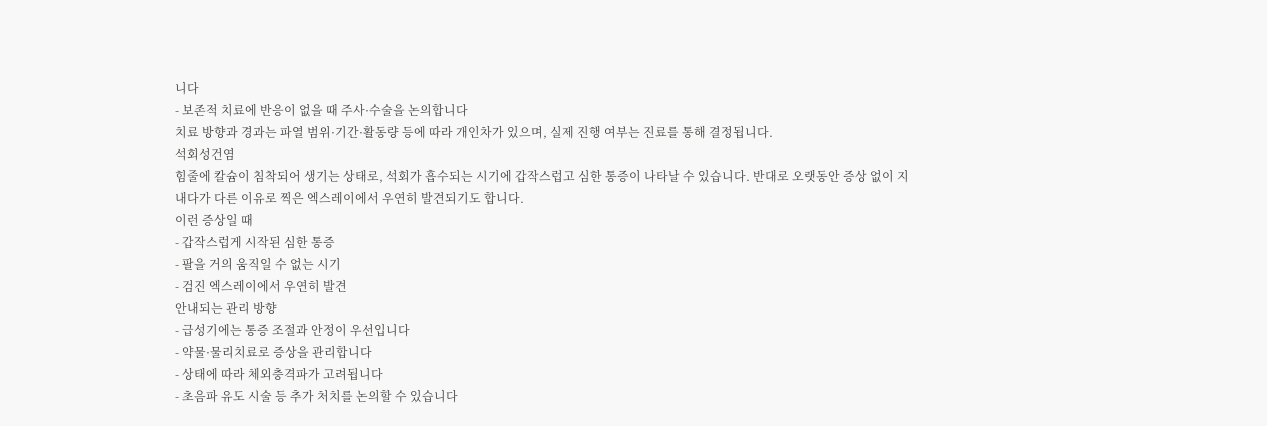니다
- 보존적 치료에 반응이 없을 때 주사·수술을 논의합니다
치료 방향과 경과는 파열 범위·기간·활동량 등에 따라 개인차가 있으며, 실제 진행 여부는 진료를 통해 결정됩니다.
석회성건염
힘줄에 칼슘이 침착되어 생기는 상태로, 석회가 흡수되는 시기에 갑작스럽고 심한 통증이 나타날 수 있습니다. 반대로 오랫동안 증상 없이 지내다가 다른 이유로 찍은 엑스레이에서 우연히 발견되기도 합니다.
이런 증상일 때
- 갑작스럽게 시작된 심한 통증
- 팔을 거의 움직일 수 없는 시기
- 검진 엑스레이에서 우연히 발견
안내되는 관리 방향
- 급성기에는 통증 조절과 안정이 우선입니다
- 약물·물리치료로 증상을 관리합니다
- 상태에 따라 체외충격파가 고려됩니다
- 초음파 유도 시술 등 추가 처치를 논의할 수 있습니다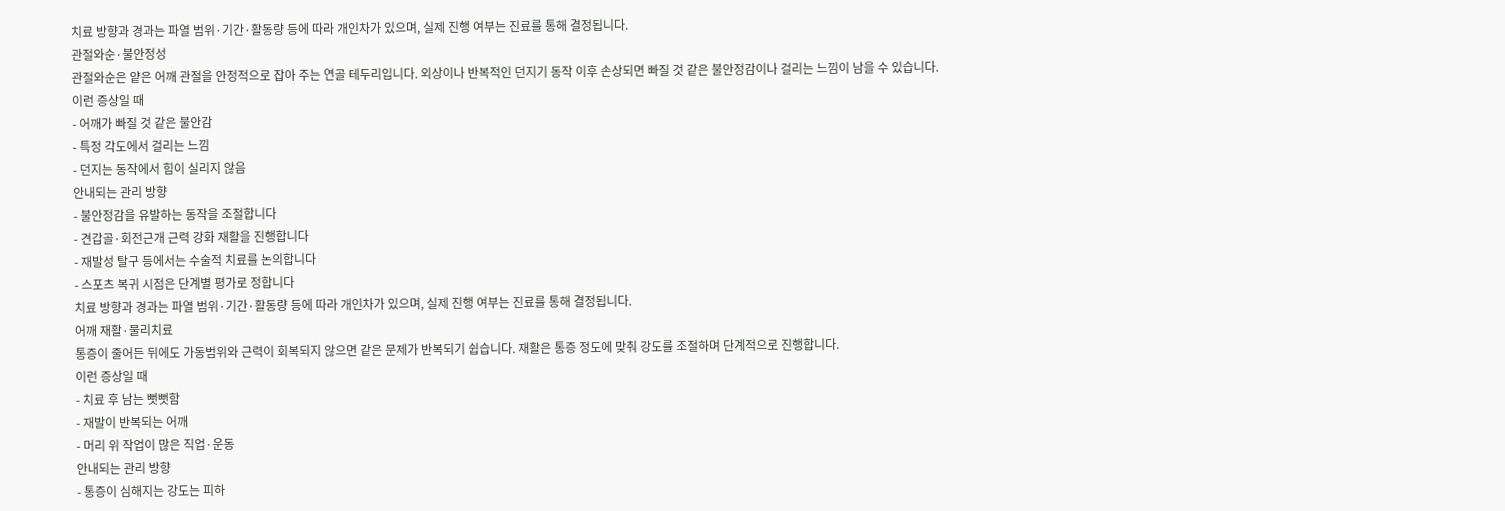치료 방향과 경과는 파열 범위·기간·활동량 등에 따라 개인차가 있으며, 실제 진행 여부는 진료를 통해 결정됩니다.
관절와순·불안정성
관절와순은 얕은 어깨 관절을 안정적으로 잡아 주는 연골 테두리입니다. 외상이나 반복적인 던지기 동작 이후 손상되면 빠질 것 같은 불안정감이나 걸리는 느낌이 남을 수 있습니다.
이런 증상일 때
- 어깨가 빠질 것 같은 불안감
- 특정 각도에서 걸리는 느낌
- 던지는 동작에서 힘이 실리지 않음
안내되는 관리 방향
- 불안정감을 유발하는 동작을 조절합니다
- 견갑골·회전근개 근력 강화 재활을 진행합니다
- 재발성 탈구 등에서는 수술적 치료를 논의합니다
- 스포츠 복귀 시점은 단계별 평가로 정합니다
치료 방향과 경과는 파열 범위·기간·활동량 등에 따라 개인차가 있으며, 실제 진행 여부는 진료를 통해 결정됩니다.
어깨 재활·물리치료
통증이 줄어든 뒤에도 가동범위와 근력이 회복되지 않으면 같은 문제가 반복되기 쉽습니다. 재활은 통증 정도에 맞춰 강도를 조절하며 단계적으로 진행합니다.
이런 증상일 때
- 치료 후 남는 뻣뻣함
- 재발이 반복되는 어깨
- 머리 위 작업이 많은 직업·운동
안내되는 관리 방향
- 통증이 심해지는 강도는 피하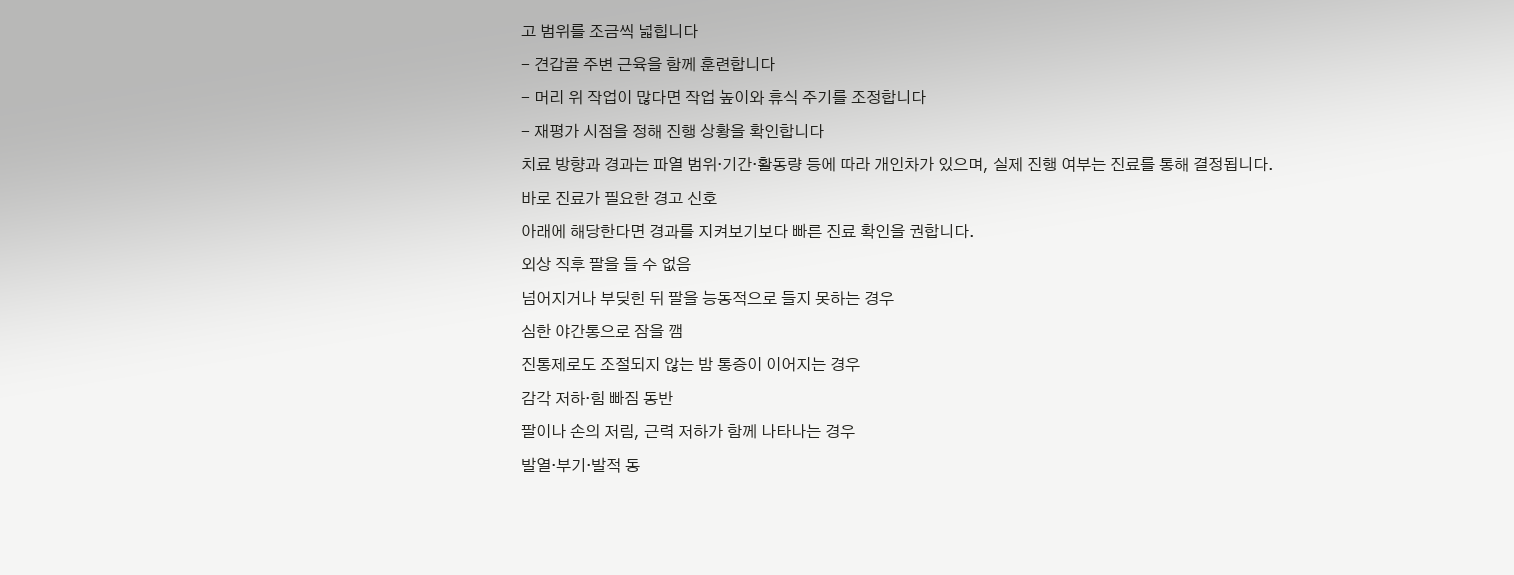고 범위를 조금씩 넓힙니다
- 견갑골 주변 근육을 함께 훈련합니다
- 머리 위 작업이 많다면 작업 높이와 휴식 주기를 조정합니다
- 재평가 시점을 정해 진행 상황을 확인합니다
치료 방향과 경과는 파열 범위·기간·활동량 등에 따라 개인차가 있으며, 실제 진행 여부는 진료를 통해 결정됩니다.
바로 진료가 필요한 경고 신호
아래에 해당한다면 경과를 지켜보기보다 빠른 진료 확인을 권합니다.
외상 직후 팔을 들 수 없음
넘어지거나 부딪힌 뒤 팔을 능동적으로 들지 못하는 경우
심한 야간통으로 잠을 깸
진통제로도 조절되지 않는 밤 통증이 이어지는 경우
감각 저하·힘 빠짐 동반
팔이나 손의 저림, 근력 저하가 함께 나타나는 경우
발열·부기·발적 동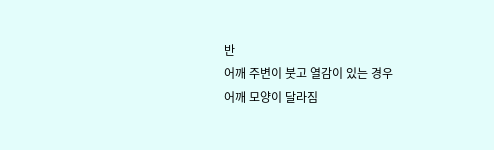반
어깨 주변이 붓고 열감이 있는 경우
어깨 모양이 달라짐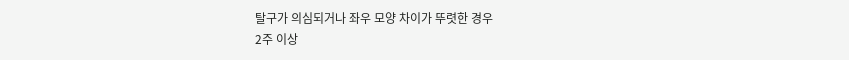탈구가 의심되거나 좌우 모양 차이가 뚜렷한 경우
2주 이상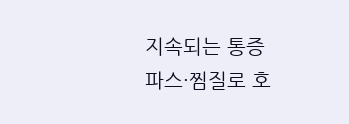지속되는 통증
파스·찜질로 호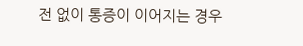전 없이 통증이 이어지는 경우